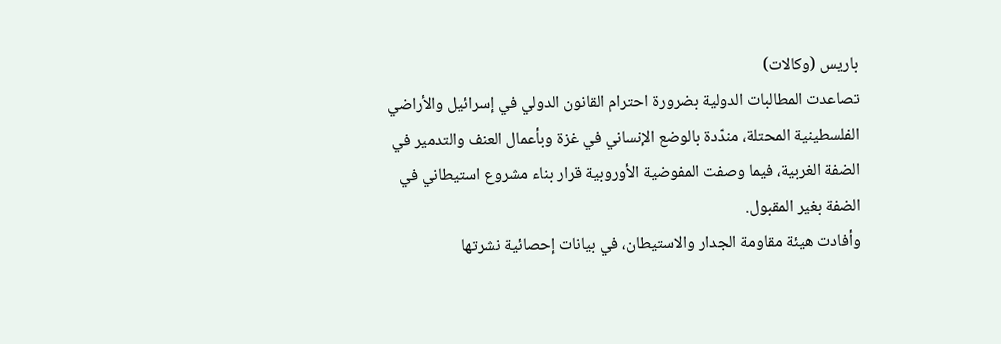باريس (وكالات)
تصاعدت المطالبات الدولية بضرورة احترام القانون الدولي في إسرائيل والأراضي الفلسطينية المحتلة، مندّدة بالوضع الإنساني في غزة وبأعمال العنف والتدمير في الضفة الغربية، فيما وصفت المفوضية الأوروبية قرار بناء مشروع استيطاني في الضفة بغير المقبول.
وأفادت هيئة مقاومة الجدار والاستيطان، في بيانات إحصائية نشرتها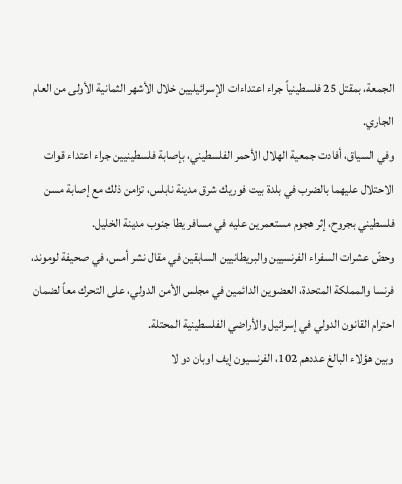الجمعة، بمقتل 25 فلسطينياً جراء اعتداءات الإسرائيليين خلال الأشهر الثمانية الأولى من العام الجاري.
وفي السياق، أفادت جمعية الهلال الأحمر الفلسطيني، بإصابة فلسطينيين جراء اعتداء قوات الاحتلال عليهما بالضرب في بلدة بيت فوريك شرق مدينة نابلس، تزامن ذلك مع إصابة مسن فلسطيني بجروح، إثر هجوم مستعمرين عليه في مسافر يطا جنوب مدينة الخليل.
وحضّ عشرات السفراء الفرنسيين والبريطانيين السابقين في مقال نشر أمس، في صحيفة لوموند، فرنسا والمملكة المتحدة، العضوين الدائمين في مجلس الأمن الدولي، على التحرك معاً لضمان احترام القانون الدولي في إسرائيل والأراضي الفلسطينية المحتلة.
وبين هؤلاء البالغ عددهم 102، الفرنسيون إيف اوبان دو لا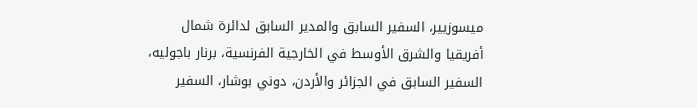ميسوزيير، السفير السابق والمدير السابق لدائرة شمال أفريقيا والشرق الأوسط في الخارجية الفرنسية، برنار باجوليه، السفير السابق في الجزائر والأردن، دوني بوشار، السفير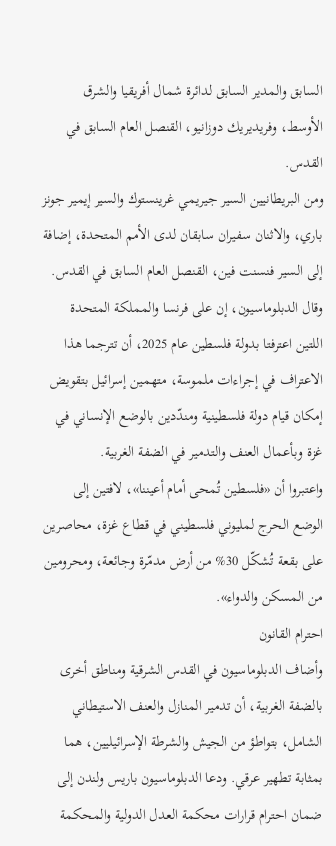السابق والمدير السابق لدائرة شمال أفريقيا والشرق الأوسط، وفريديريك دوزانيو، القنصل العام السابق في القدس.
ومن البريطانيين السير جيريمي غرينستوك والسير إيمير جونز باري، والاثنان سفيران سابقان لدى الأمم المتحدة، إضافة إلى السير فنسنت فين، القنصل العام السابق في القدس.
وقال الدبلوماسيون، إن على فرنسا والمملكة المتحدة اللتين اعترفتا بدولة فلسطين عام 2025، أن تترجما هذا الاعتراف في إجراءات ملموسة، متهمين إسرائيل بتقويض إمكان قيام دولة فلسطينية ومندّدين بالوضع الإنساني في غزة وبأعمال العنف والتدمير في الضفة الغربية.
واعتبروا أن «فلسطين تُمحى أمام أعيننا»، لافتين إلى الوضع الحرج لمليوني فلسطيني في قطاع غزة، محاصرين على بقعة تُشكّل 30% من أرض مدمّرة وجائعة، ومحرومين من المسكن والدواء».
احترام القانون
وأضاف الدبلوماسيون في القدس الشرقية ومناطق أخرى بالضفة الغربية، أن تدمير المنازل والعنف الاستيطاني الشامل، بتواطؤ من الجيش والشرطة الإسرائيليين، هما بمثابة تطهير عرقي. ودعا الدبلوماسيون باريس ولندن إلى ضمان احترام قرارات محكمة العدل الدولية والمحكمة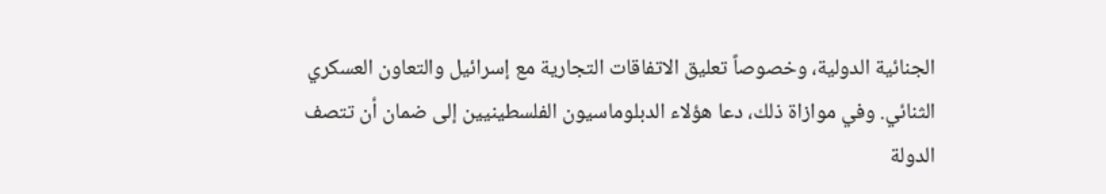الجنائية الدولية، وخصوصاً تعليق الاتفاقات التجارية مع إسرائيل والتعاون العسكري الثنائي. وفي موازاة ذلك، دعا هؤلاء الدبلوماسيون الفلسطينيين إلى ضمان أن تتصف الدولة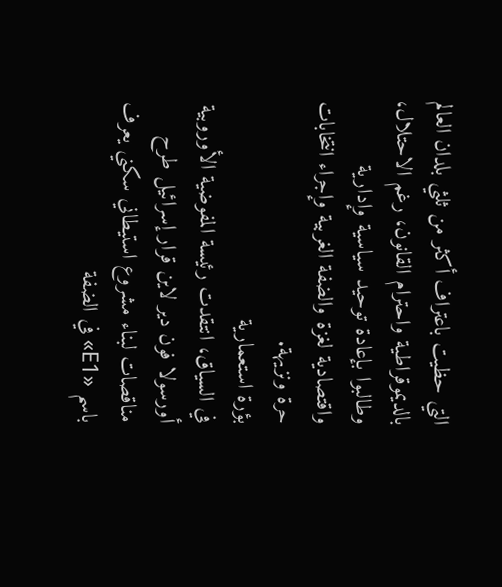التي حظيت باعتراف أكثر من ثلثي بلدان العالم بالديموقراطية واحترام القانون، رغم الاحتلال، وطالبوا بإعادة توحيد سياسية وإدارية واقتصادية لغزة والضفة الغربية وإجراء انتخابات حرة ونزيهة.
بؤرة استعمارية
في السياق، انتقدت رئيسة المفوضية الأوروبية أورسولا فون دير لاين قرار إسرائيل طرح مناقصات لبناء مشروع استيطاني سكني يعرف باسم «E1» في الضفة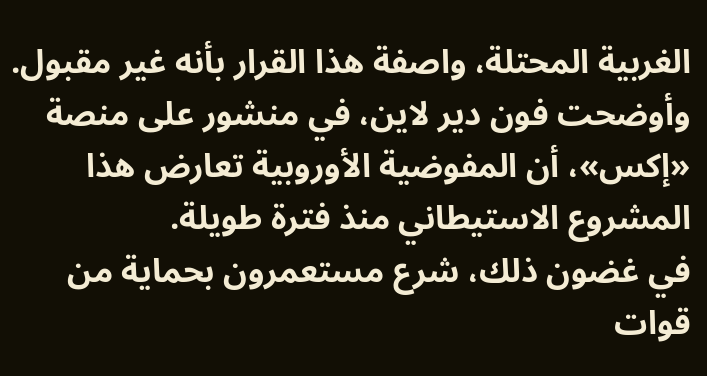الغربية المحتلة، واصفة هذا القرار بأنه غير مقبول.
وأوضحت فون دير لاين، في منشور على منصة «إكس»، أن المفوضية الأوروبية تعارض هذا المشروع الاستيطاني منذ فترة طويلة.
في غضون ذلك، شرع مستعمرون بحماية من قوات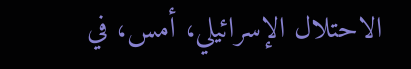الاحتلال الإسرائيلي، أمس، في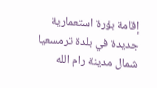إقامة بؤرة استعمارية جديدة في بلدة ترمسعيا شمال مدينة رام الله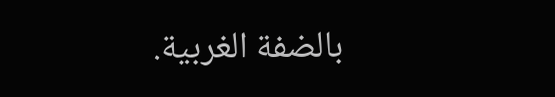بالضفة الغربية.